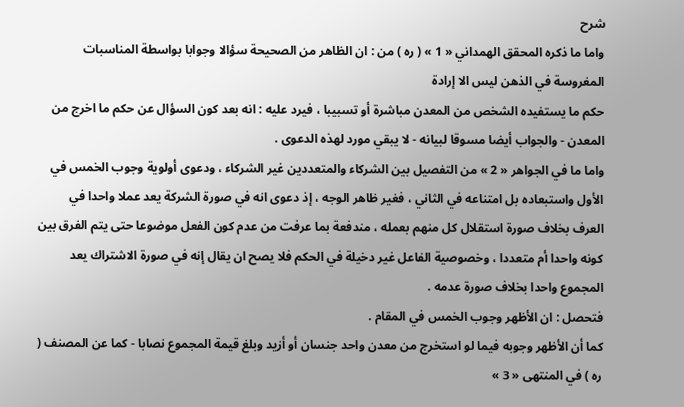شرح
واما ما ذكره المحقق الهمداني « 1 » ( ره ) من : ان الظاهر من الصحيحة سؤالا وجوابا بواسطة المناسبات المغروسة في الذهن ليس الا إرادة
حكم ما يستفيده الشخص من المعدن مباشرة أو تسبيبا ، فيرد عليه : انه بعد كون السؤال عن حكم ما اخرج من المعدن - والجواب أيضا مسوقا لبيانه - لا يبقي مورد لهذه الدعوى .
واما ما في الجواهر « 2 » من التفصيل بين الشركاء والمتعددين غير الشركاء ، ودعوى أولوية وجوب الخمس في الأول واستبعاده بل امتناعه في الثاني ، فغير ظاهر الوجه ، إذ دعوى انه في صورة الشركة يعد عملا واحدا في العرف بخلاف صورة استقلال كل منهم بعمله ، مندفعة بما عرفت من عدم كون الفعل موضوعا حتى يتم الفرق بين كونه واحدا أم متعددا ، وخصوصية الفاعل غير دخيلة في الحكم فلا يصح ان يقال إنه في صورة الاشتراك يعد المجموع واحدا بخلاف صورة عدمه .
فتحصل : ان الأظهر وجوب الخمس في المقام .
كما أن الأظهر وجوبه فيما لو استخرج من معدن واحد جنسان أو أزيد وبلغ قيمة المجموع نصابا - كما عن المصنف ( ره ) في المنتهى « 3 »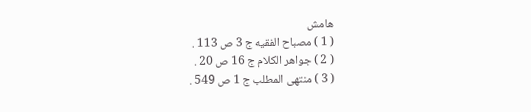هامش
( 1 ) مصباح الفقيه ج 3 ص 113 .
( 2 ) جواهر الكلام ج 16 ص 20 .
( 3 ) منتهى المطلب ج 1 ص 549 .